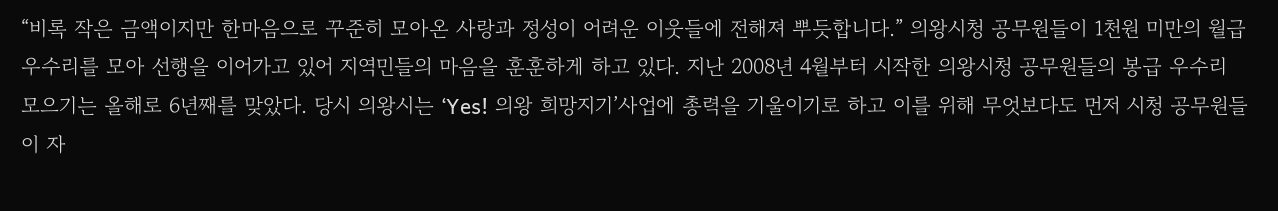“비록 작은 금액이지만 한마음으로 꾸준히 모아온 사랑과 정성이 어려운 이웃들에 전해져 뿌듯합니다.” 의왕시청 공무원들이 1천원 미만의 월급 우수리를 모아 선행을 이어가고 있어 지역민들의 마음을 훈훈하게 하고 있다. 지난 2008년 4월부터 시작한 의왕시청 공무원들의 봉급 우수리 모으기는 올해로 6년째를 맞았다. 당시 의왕시는 ‘Yes! 의왕 희망지기’사업에 총력을 기울이기로 하고 이를 위해 무엇보다도 먼저 시청 공무원들이 자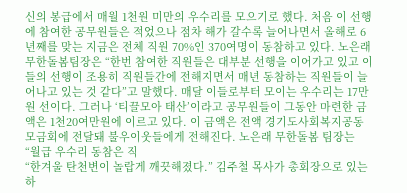신의 봉급에서 매월 1천원 미만의 우수리를 모으기로 했다. 처음 이 선행에 참여한 공무원들은 적었으나 점차 해가 갈수록 늘어나면서 올해로 6년째를 맞는 지금은 전체 직원 70%인 370여명이 동참하고 있다. 노은래 무한돌봄팀장은 “한번 참여한 직원들은 대부분 선행을 이어가고 있고 이들의 선행이 조용히 직원들간에 전해지면서 매년 동참하는 직원들이 늘어나고 있는 것 같다”고 말했다. 매달 이들로부터 모이는 우수리는 17만원 선이다. 그러나 ‘티끌모아 태산’이라고 공무원들이 그동안 마련한 금액은 1천20여만원에 이르고 있다. 이 금액은 전액 경기도사회복지공동모금회에 전달돼 불우이웃들에게 전해진다. 노은래 무한돌봄 팀장는 “월급 우수리 동참은 직
“한겨울 탄천변이 놀랍게 깨끗해졌다.” 김주철 목사가 총회장으로 있는 하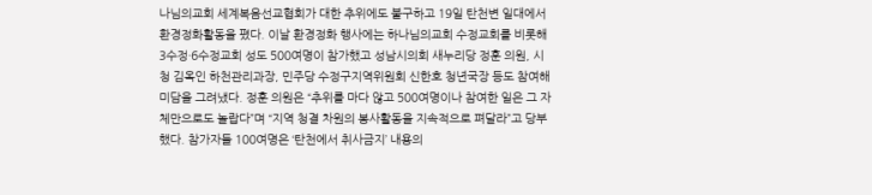나님의교회 세계복음선교협회가 대한 추위에도 불구하고 19일 탄천변 일대에서 환경정화활동을 폈다. 이날 환경정화 행사에는 하나님의교회 수정교회를 비롯해 3수정·6수정교회 성도 500여명이 참가했고 성남시의회 새누리당 정훈 의원, 시청 김옥인 하천관리과장, 민주당 수정구지역위원회 신한호 청년국장 등도 참여해 미담을 그려냈다. 정훈 의원은 “추위를 마다 않고 500여명이나 참여한 일은 그 자체만으로도 놀랍다”며 “지역 청결 차원의 봉사활동을 지속적으로 펴달라”고 당부했다. 참가자들 100여명은 ‘탄천에서 취사금지’ 내용의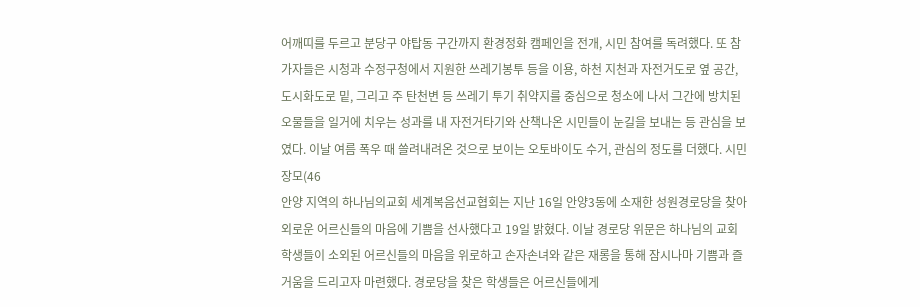어깨띠를 두르고 분당구 야탑동 구간까지 환경정화 캠페인을 전개, 시민 참여를 독려했다. 또 참가자들은 시청과 수정구청에서 지원한 쓰레기봉투 등을 이용, 하천 지천과 자전거도로 옆 공간, 도시화도로 밑, 그리고 주 탄천변 등 쓰레기 투기 취약지를 중심으로 청소에 나서 그간에 방치된 오물들을 일거에 치우는 성과를 내 자전거타기와 산책나온 시민들이 눈길을 보내는 등 관심을 보였다. 이날 여름 폭우 때 쓸려내려온 것으로 보이는 오토바이도 수거, 관심의 정도를 더했다. 시민 장모(46
안양 지역의 하나님의교회 세계복음선교협회는 지난 16일 안양3동에 소재한 성원경로당을 찾아 외로운 어르신들의 마음에 기쁨을 선사했다고 19일 밝혔다. 이날 경로당 위문은 하나님의 교회 학생들이 소외된 어르신들의 마음을 위로하고 손자손녀와 같은 재롱을 통해 잠시나마 기쁨과 즐거움을 드리고자 마련했다. 경로당을 찾은 학생들은 어르신들에게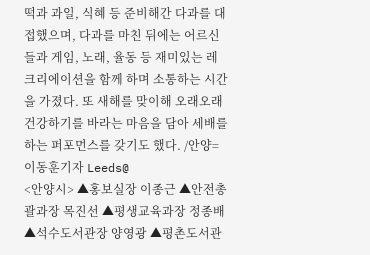떡과 과일, 식혜 등 준비해간 다과를 대접했으며, 다과를 마친 뒤에는 어르신들과 게임, 노래, 율동 등 재미있는 레크리에이션을 함께 하며 소통하는 시간을 가졌다. 또 새해를 맞이해 오래오래 건강하기를 바라는 마음을 담아 세배를 하는 퍼포먼스를 갖기도 했다. /안양=이동훈기자 Leeds@
<안양시> ▲홍보실장 이종근 ▲안전총괄과장 목진선 ▲평생교육과장 정종배 ▲석수도서관장 양영광 ▲평촌도서관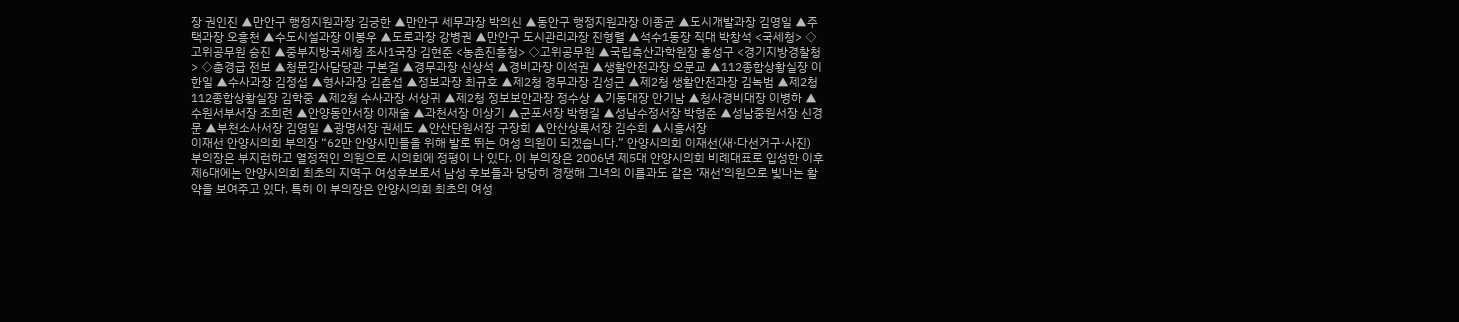장 권인진 ▲만안구 행정지원과장 김긍한 ▲만안구 세무과장 박의신 ▲동안구 행정지원과장 이종균 ▲도시개발과장 김영일 ▲주택과장 오흥천 ▲수도시설과장 이봉우 ▲도로과장 강병권 ▲만안구 도시관리과장 진형렬 ▲석수1동장 직대 박창석 <국세청> ◇고위공무원 승진 ▲중부지방국세청 조사1국장 김현준 <농촌진흥청> ◇고위공무원 ▲국립축산과학원장 홍성구 <경기지방경찰청> ◇총경급 전보 ▲청문감사담당관 구본걸 ▲경무과장 신상석 ▲경비과장 이석권 ▲생활안전과장 오문교 ▲112종합상황실장 이한일 ▲수사과장 김정섭 ▲형사과장 김춘섭 ▲정보과장 최규호 ▲제2청 경무과장 김성근 ▲제2청 생활안전과장 김녹범 ▲제2청 112종합상황실장 김학중 ▲제2청 수사과장 서상귀 ▲제2청 정보보안과장 정수상 ▲기동대장 안기남 ▲청사경비대장 이병하 ▲수원서부서장 조희련 ▲안양동안서장 이재술 ▲과천서장 이상기 ▲군포서장 박형길 ▲성남수정서장 박형준 ▲성남중원서장 신경문 ▲부천소사서장 김영일 ▲광명서장 권세도 ▲안산단원서장 구장회 ▲안산상록서장 김수희 ▲시흥서장
이재선 안양시의회 부의장 “62만 안양시민들을 위해 발로 뛰는 여성 의원이 되겠습니다.” 안양시의회 이재선(새·다선거구·사진) 부의장은 부지런하고 열정적인 의원으로 시의회에 정평이 나 있다. 이 부의장은 2006년 제5대 안양시의회 비례대표로 입성한 이후 제6대에는 안양시의회 최초의 지역구 여성후보로서 남성 후보들과 당당히 경쟁해 그녀의 이름과도 같은 ‘재선’의원으로 빛나는 활약을 보여주고 있다. 특히 이 부의장은 안양시의회 최초의 여성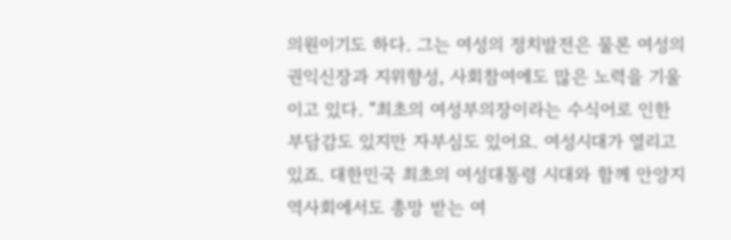의원이기도 하다. 그는 여성의 정치발전은 물론 여성의 권익신장과 지위향성, 사회참여에도 많은 노력을 기울이고 있다. “최초의 여성부의장이라는 수식어로 인한 부담감도 있지만 자부심도 있어요. 여성시대가 열리고 있죠. 대한민국 최초의 여성대통령 시대와 함께 안양지역사회에서도 총망 받는 여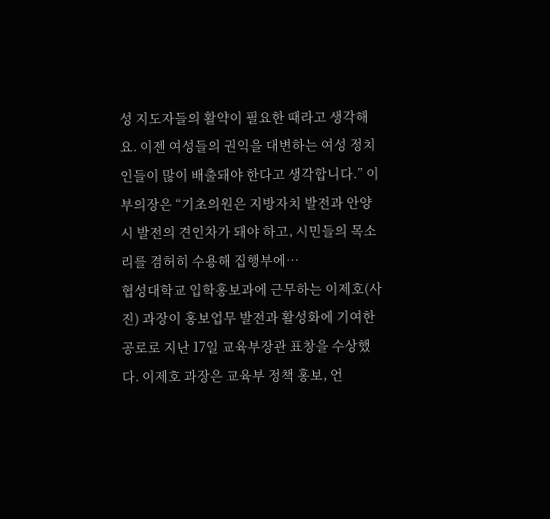성 지도자들의 활약이 필요한 때라고 생각해요. 이젠 여성들의 권익을 대변하는 여성 정치인들이 많이 배출돼야 한다고 생각합니다.” 이 부의장은 “기초의원은 지방자치 발전과 안양시 발전의 견인차가 돼야 하고, 시민들의 목소리를 겸허히 수용해 집행부에…
협성대학교 입학홍보과에 근무하는 이제호(사진) 과장이 홍보업무 발전과 활성화에 기여한 공로로 지난 17일 교육부장관 표창을 수상했다. 이제호 과장은 교육부 정책 홍보, 언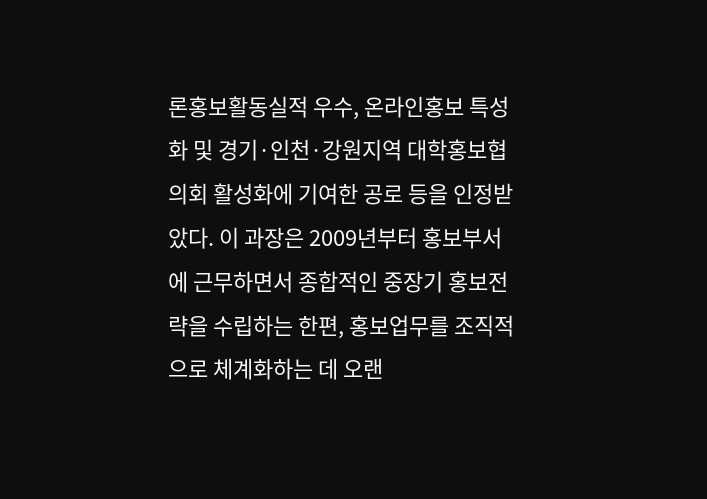론홍보활동실적 우수, 온라인홍보 특성화 및 경기·인천·강원지역 대학홍보협의회 활성화에 기여한 공로 등을 인정받았다. 이 과장은 2009년부터 홍보부서에 근무하면서 종합적인 중장기 홍보전략을 수립하는 한편, 홍보업무를 조직적으로 체계화하는 데 오랜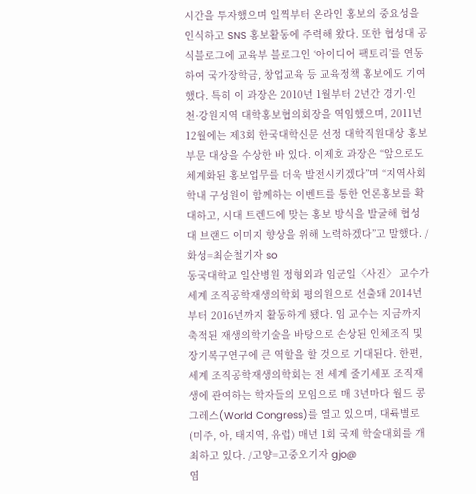시간을 투자했으며 일찍부터 온라인 홍보의 중요성을 인식하고 SNS 홍보활동에 주력해 왔다. 또한 협성대 공식블로그에 교육부 블로그인 ‘아이디어 팩토리’를 연동하여 국가장학금, 창업교육 등 교육정책 홍보에도 기여했다. 특히 이 과장은 2010년 1월부터 2년간 경기·인천·강원지역 대학홍보협의회장을 역임했으며, 2011년 12월에는 제3회 한국대학신문 선정 대학직원대상 홍보부문 대상을 수상한 바 있다. 이제호 과장은 “앞으로도 체계화된 홍보업무를 더욱 발전시키겠다”며 “지역사회 학내 구성원이 함께하는 이벤트를 통한 언론홍보를 확대하고, 시대 트렌드에 맞는 홍보 방식을 발굴해 협성대 브랜드 이미지 향상을 위해 노력하겠다”고 말했다. /화성=최순철기자 so
동국대학교 일산병원 정형외과 임군일〈사진〉 교수가 세계 조직공학재생의학회 평의원으로 선출돼 2014년부터 2016년까지 활동하게 됐다. 임 교수는 지금까지 축적된 재생의학기술을 바탕으로 손상된 인체조직 및 장기복구연구에 큰 역할을 할 것으로 기대된다. 한편, 세계 조직공학재생의학회는 전 세계 줄기세포 조직재생에 관여하는 학자들의 모임으로 매 3년마다 월드 콩그레스(World Congress)를 열고 있으며, 대륙별로(미주, 아, 태지역, 유럽) 매년 1회 국제 학술대회를 개최하고 있다. /고양=고중오기자 gjo@
염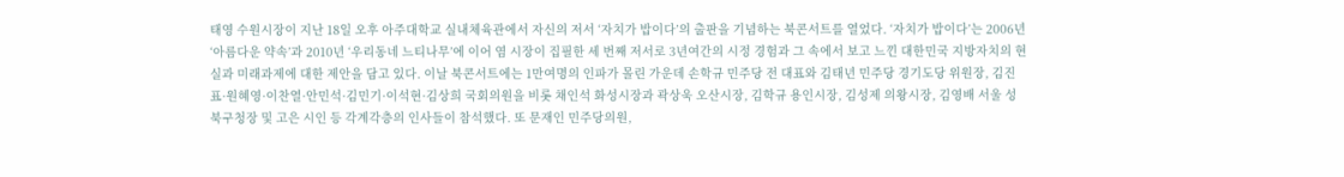태영 수원시장이 지난 18일 오후 아주대학교 실내체육관에서 자신의 저서 ‘자치가 밥이다’의 출판을 기념하는 북콘서트를 열었다. ‘자치가 밥이다’는 2006년 ‘아름다운 약속’과 2010년 ‘우리동네 느티나무’에 이어 염 시장이 집필한 세 번째 저서로 3년여간의 시정 경험과 그 속에서 보고 느낀 대한민국 지방자치의 현실과 미래과제에 대한 제안을 담고 있다. 이날 북콘서트에는 1만여명의 인파가 몰린 가운데 손학규 민주당 전 대표와 김태년 민주당 경기도당 위원장, 김진표·원혜영·이찬열·안민석·김민기·이석현·김상희 국회의원을 비롯 채인석 화성시장과 곽상욱 오산시장, 김학규 용인시장, 김성제 의왕시장, 김영배 서울 성북구청장 및 고은 시인 등 각계각층의 인사들이 참석했다. 또 문재인 민주당의원,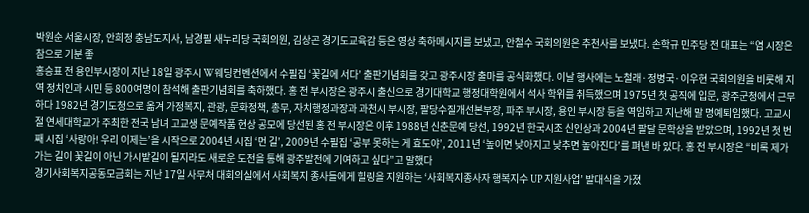박원순 서울시장, 안희정 충남도지사, 남경필 새누리당 국회의원, 김상곤 경기도교육감 등은 영상 축하메시지를 보냈고, 안철수 국회의원은 추천사를 보냈다. 손학규 민주당 전 대표는 “염 시장은 참으로 기분 좋
홍승표 전 용인부시장이 지난 18일 광주시 W웨딩컨벤션에서 수필집 ‘꽃길에 서다’ 출판기념회를 갖고 광주시장 출마를 공식화했다. 이날 행사에는 노철래·정병국·이우현 국회의원을 비롯해 지역 정치인과 시민 등 800여명이 참석해 출판기념회를 축하했다. 홍 전 부시장은 광주시 출신으로 경기대학교 행정대학원에서 석사 학위를 취득했으며 1975년 첫 공직에 입문, 광주군청에서 근무하다 1982년 경기도청으로 옮겨 가정복지, 관광, 문화정책, 총무, 자치행정과장과 과천시 부시장, 팔당수질개선본부장, 파주 부시장, 용인 부시장 등을 역임하고 지난해 말 명예퇴임했다. 고교시절 연세대학교가 주최한 전국 남녀 고교생 문예작품 현상 공모에 당선된 홍 전 부시장은 이후 1988년 신춘문예 당선, 1992년 한국시조 신인상과 2004년 팔달 문학상을 받았으며, 1992년 첫 번째 시집 ‘사랑아! 우리 이제는’을 시작으로 2004년 시집 ‘먼 길’, 2009년 수필집 ‘공부 못하는 게 효도야’, 2011년 ‘높이면 낮아지고 낮추면 높아진다’를 펴낸 바 있다. 홍 전 부시장은 “비록 제가 가는 길이 꽃길이 아닌 가시밭길이 될지라도 새로운 도전을 통해 광주발전에 기여하고 싶다”고 말했다
경기사회복지공동모금회는 지난 17일 사무처 대회의실에서 사회복지 종사들에게 힐링을 지원하는 ‘사회복지종사자 행복지수 UP 지원사업’ 발대식을 가졌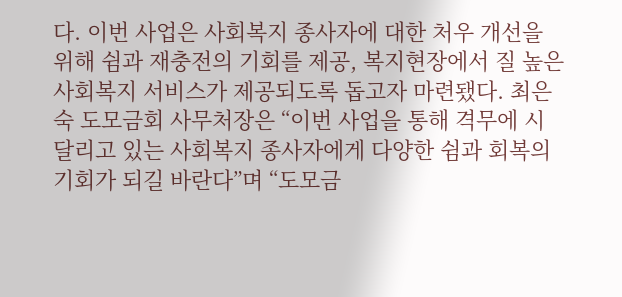다. 이번 사업은 사회복지 종사자에 대한 처우 개선을 위해 쉼과 재충전의 기회를 제공, 복지현장에서 질 높은 사회복지 서비스가 제공되도록 돕고자 마련됐다. 최은숙 도모금회 사무처장은 “이번 사업을 통해 격무에 시달리고 있는 사회복지 종사자에게 다양한 쉼과 회복의 기회가 되길 바란다”며 “도모금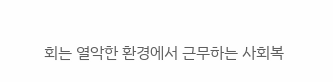회는 열악한 환경에서 근무하는 사회복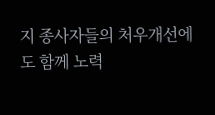지 종사자들의 처우개선에도 함께 노력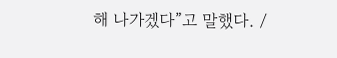해 나가겠다”고 말했다. /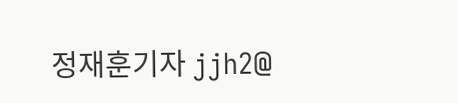정재훈기자 jjh2@